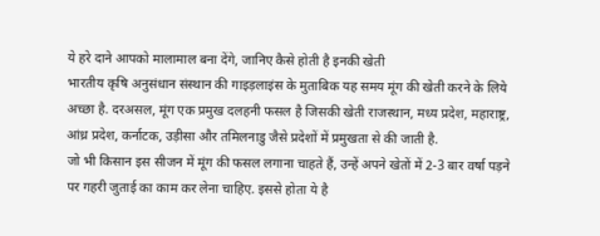ये हरे दाने आपको मालामाल बना देंगे, जानिए कैसे होती है इनकी खेती
भारतीय कृषि अनुसंधान संस्थान की गाइड़लाइंस के मुताबिक यह समय मूंग की खेती करने के लिये अच्छा है. दरअसल, मूंग एक प्रमुख दलहनी फसल है जिसकी खेती राजस्थान, मध्य प्रदेश, महाराष्ट्र, आंध्र प्रदेश, कर्नाटक, उड़ीसा और तमिलनाडु जैसे प्रदेशों में प्रमुखता से की जाती है.
जो भी किसान इस सीजन में मूंग की फसल लगाना चाहते हैं, उन्हें अपने खेतों में 2-3 बार वर्षा पड़ने पर गहरी जुताई का काम कर लेना चाहिए. इससे होता ये है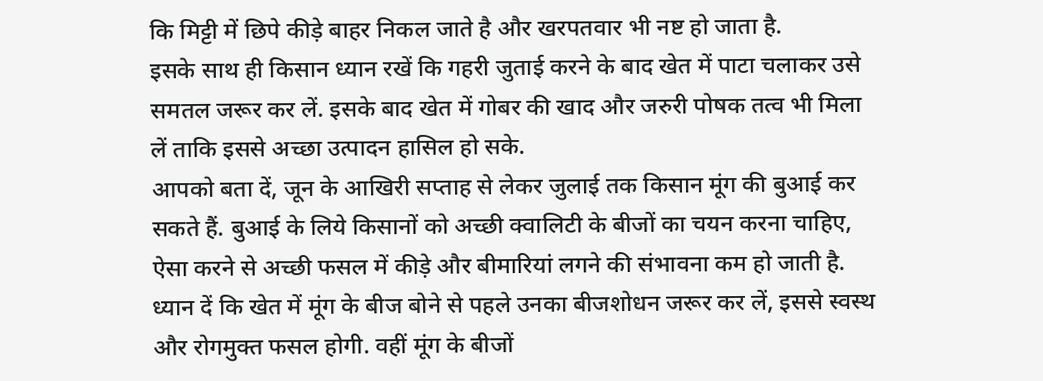कि मिट्टी में छिपे कीड़े बाहर निकल जाते है और खरपतवार भी नष्ट हो जाता है.
इसके साथ ही किसान ध्यान रखें कि गहरी जुताई करने के बाद खेत में पाटा चलाकर उसे समतल जरूर कर लें. इसके बाद खेत में गोबर की खाद और जरुरी पोषक तत्व भी मिला लें ताकि इससे अच्छा उत्पादन हासिल हो सके.
आपको बता दें, जून के आखिरी सप्ताह से लेकर जुलाई तक किसान मूंग की बुआई कर सकते हैं. बुआई के लिये किसानों को अच्छी क्वालिटी के बीजों का चयन करना चाहिए, ऐसा करने से अच्छी फसल में कीड़े और बीमारियां लगने की संभावना कम हो जाती है.
ध्यान दें कि खेत में मूंग के बीज बोने से पहले उनका बीजशोधन जरूर कर लें, इससे स्वस्थ और रोगमुक्त फसल होगी. वहीं मूंग के बीजों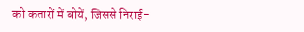को कतारों में बोयें, जिससे निराई-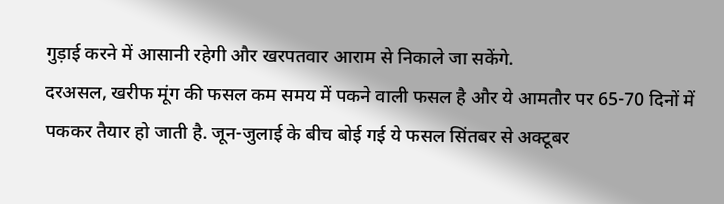गुड़ाई करने में आसानी रहेगी और खरपतवार आराम से निकाले जा सकेंगे.
दरअसल, खरीफ मूंग की फसल कम समय में पकने वाली फसल है और ये आमतौर पर 65-70 दिनों में पककर तैयार हो जाती है. जून-जुलाई के बीच बोई गई ये फसल सिंतबर से अक्टूबर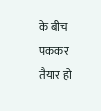के बीच पककर तैयार हो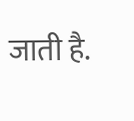जाती है.